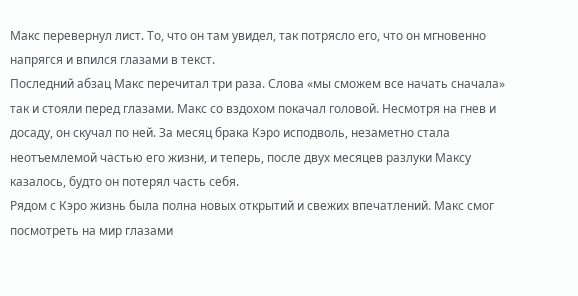Макс перевернул лист. То, что он там увидел, так потрясло его, что он мгновенно напрягся и впился глазами в текст.
Последний абзац Макс перечитал три раза. Слова «мы сможем все начать сначала» так и стояли перед глазами. Макс со вздохом покачал головой. Несмотря на гнев и досаду, он скучал по ней. За месяц брака Кэро исподволь, незаметно стала неотъемлемой частью его жизни, и теперь, после двух месяцев разлуки Максу казалось, будто он потерял часть себя.
Рядом с Кэро жизнь была полна новых открытий и свежих впечатлений. Макс смог посмотреть на мир глазами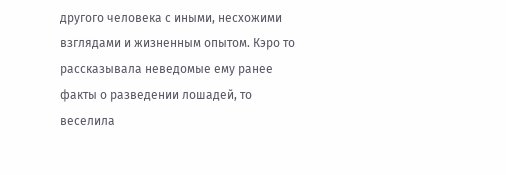другого человека с иными, несхожими взглядами и жизненным опытом. Кэро то рассказывала неведомые ему ранее факты о разведении лошадей, то веселила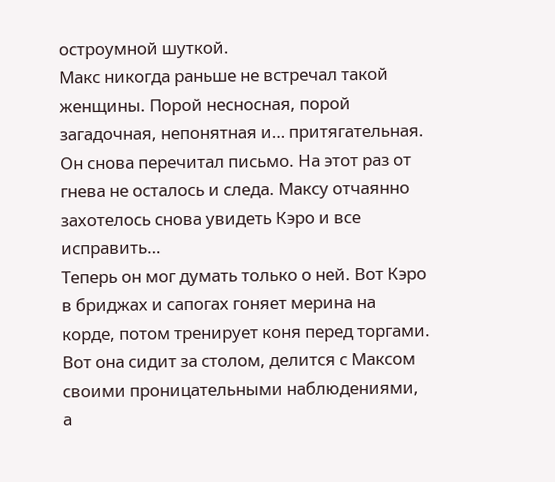остроумной шуткой.
Макс никогда раньше не встречал такой женщины. Порой несносная, порой загадочная, непонятная и… притягательная. Он снова перечитал письмо. На этот раз от гнева не осталось и следа. Максу отчаянно захотелось снова увидеть Кэро и все исправить…
Теперь он мог думать только о ней. Вот Кэро в бриджах и сапогах гоняет мерина на корде, потом тренирует коня перед торгами. Вот она сидит за столом, делится с Максом своими проницательными наблюдениями, а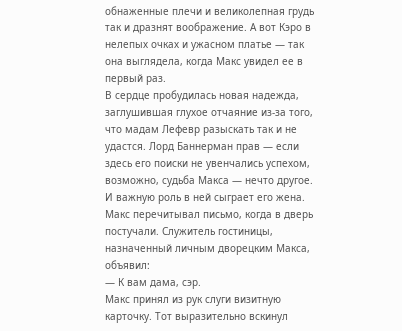обнаженные плечи и великолепная грудь так и дразнят воображение. А вот Кэро в нелепых очках и ужасном платье — так она выглядела, когда Макс увидел ее в первый раз.
В сердце пробудилась новая надежда, заглушившая глухое отчаяние из-за того, что мадам Лефевр разыскать так и не удастся. Лорд Баннерман прав — если здесь его поиски не увенчались успехом, возможно, судьба Макса — нечто другое. И важную роль в ней сыграет его жена.
Макс перечитывал письмо, когда в дверь постучали. Служитель гостиницы, назначенный личным дворецким Макса, объявил:
— К вам дама, сэр.
Макс принял из рук слуги визитную карточку. Тот выразительно вскинул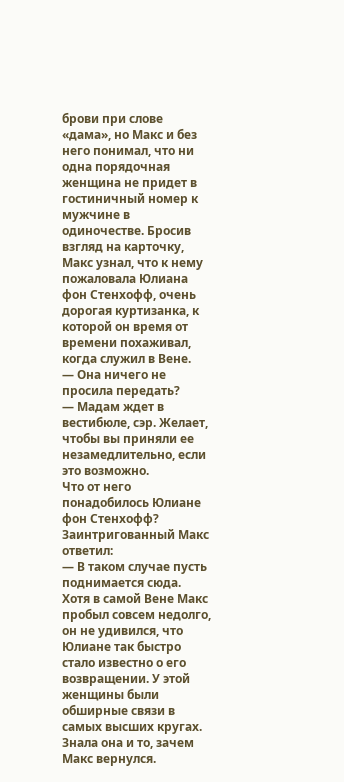брови при слове «дама», но Макс и без него понимал, что ни одна порядочная женщина не придет в гостиничный номер к мужчине в одиночестве. Бросив взгляд на карточку, Макс узнал, что к нему пожаловала Юлиана фон Стенхофф, очень дорогая куртизанка, к которой он время от времени похаживал, когда служил в Вене.
— Она ничего не просила передать?
— Мадам ждет в вестибюле, сэр. Желает, чтобы вы приняли ее незамедлительно, если это возможно.
Что от него понадобилось Юлиане фон Стенхофф? Заинтригованный Макс ответил:
— В таком случае пусть поднимается сюда.
Хотя в самой Вене Макс пробыл совсем недолго, он не удивился, что Юлиане так быстро стало известно о его возвращении. У этой женщины были обширные связи в самых высших кругах. Знала она и то, зачем Макс вернулся.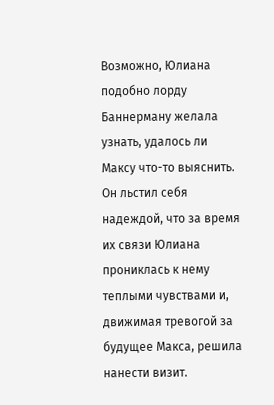Возможно, Юлиана подобно лорду Баннерману желала узнать, удалось ли Максу что-то выяснить. Он льстил себя надеждой, что за время их связи Юлиана прониклась к нему теплыми чувствами и, движимая тревогой за будущее Макса, решила нанести визит.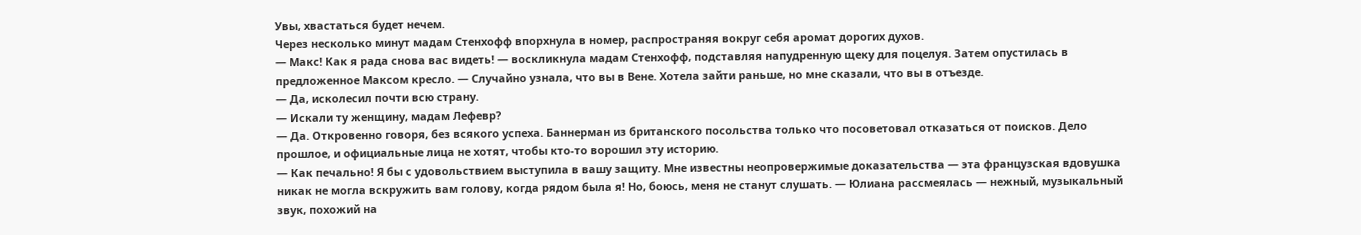Увы, хвастаться будет нечем.
Через несколько минут мадам Стенхофф впорхнула в номер, распространяя вокруг себя аромат дорогих духов.
— Макс! Как я рада снова вас видеть! — воскликнула мадам Стенхофф, подставляя напудренную щеку для поцелуя. Затем опустилась в предложенное Максом кресло. — Случайно узнала, что вы в Вене. Хотела зайти раньше, но мне сказали, что вы в отъезде.
— Да, исколесил почти всю страну.
— Искали ту женщину, мадам Лефевр?
— Да. Откровенно говоря, без всякого успеха. Баннерман из британского посольства только что посоветовал отказаться от поисков. Дело прошлое, и официальные лица не хотят, чтобы кто-то ворошил эту историю.
— Как печально! Я бы с удовольствием выступила в вашу защиту. Мне известны неопровержимые доказательства — эта французская вдовушка никак не могла вскружить вам голову, когда рядом была я! Но, боюсь, меня не станут слушать. — Юлиана рассмеялась — нежный, музыкальный звук, похожий на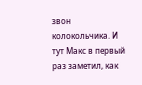звон колокольчика. И тут Макс в первый раз заметил, как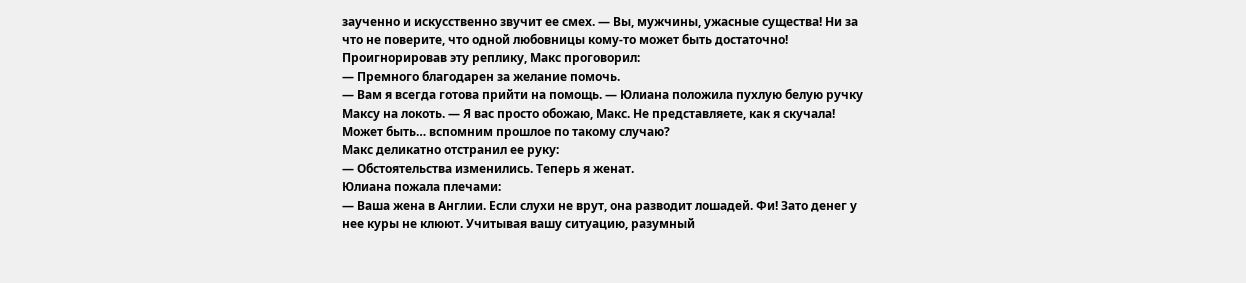заученно и искусственно звучит ее смех. — Вы, мужчины, ужасные существа! Ни за что не поверите, что одной любовницы кому-то может быть достаточно!
Проигнорировав эту реплику, Макс проговорил:
— Премного благодарен за желание помочь.
— Вам я всегда готова прийти на помощь. — Юлиана положила пухлую белую ручку Максу на локоть. — Я вас просто обожаю, Макс. Не представляете, как я скучала! Может быть… вспомним прошлое по такому случаю?
Макс деликатно отстранил ее руку:
— Обстоятельства изменились. Теперь я женат.
Юлиана пожала плечами:
— Ваша жена в Англии. Если слухи не врут, она разводит лошадей. Фи! Зато денег у нее куры не клюют. Учитывая вашу ситуацию, разумный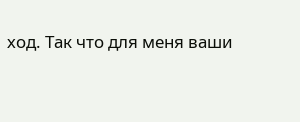ход. Так что для меня ваши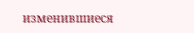изменившиеся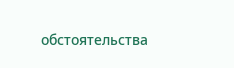обстоятельства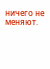ничего не меняют.